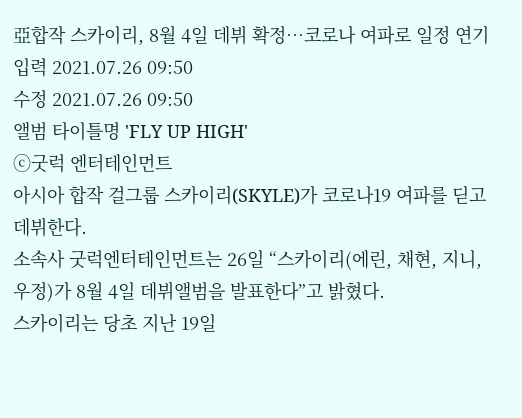亞합작 스카이리, 8월 4일 데뷔 확정…코로나 여파로 일정 연기
입력 2021.07.26 09:50
수정 2021.07.26 09:50
앨범 타이틀명 'FLY UP HIGH'
ⓒ굿럭 엔터테인먼트
아시아 합작 걸그룹 스카이리(SKYLE)가 코로나19 여파를 딛고 데뷔한다.
소속사 굿럭엔터테인먼트는 26일 “스카이리(에린, 채현, 지니, 우정)가 8월 4일 데뷔앨범을 발표한다”고 밝혔다.
스카이리는 당초 지난 19일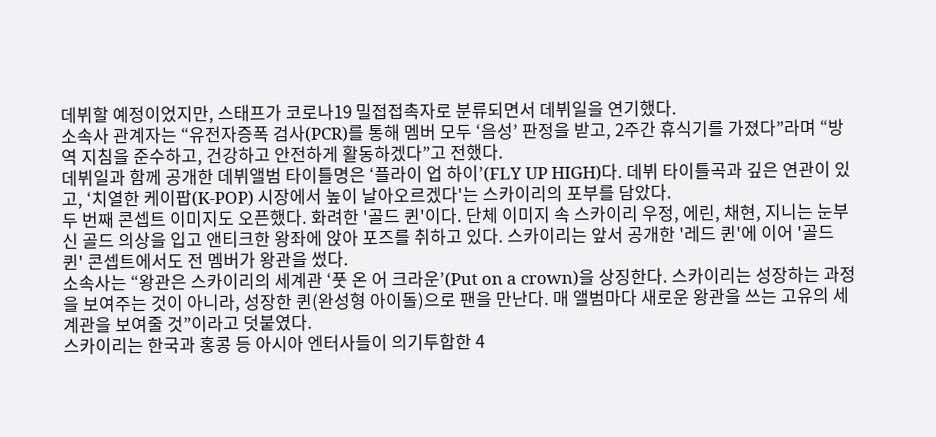데뷔할 예정이었지만, 스태프가 코로나19 밀접접촉자로 분류되면서 데뷔일을 연기했다.
소속사 관계자는 “유전자증폭 검사(PCR)를 통해 멤버 모두 ‘음성’ 판정을 받고, 2주간 휴식기를 가졌다”라며 “방역 지침을 준수하고, 건강하고 안전하게 활동하겠다”고 전했다.
데뷔일과 함께 공개한 데뷔앨범 타이틀명은 ‘플라이 업 하이’(FLY UP HIGH)다. 데뷔 타이틀곡과 깊은 연관이 있고, ‘치열한 케이팝(K-POP) 시장에서 높이 날아오르겠다'는 스카이리의 포부를 담았다.
두 번째 콘셉트 이미지도 오픈했다. 화려한 '골드 퀸'이다. 단체 이미지 속 스카이리 우정, 에린, 채현, 지니는 눈부신 골드 의상을 입고 앤티크한 왕좌에 앉아 포즈를 취하고 있다. 스카이리는 앞서 공개한 '레드 퀸'에 이어 '골드 퀸' 콘셉트에서도 전 멤버가 왕관을 썼다.
소속사는 “왕관은 스카이리의 세계관 ‘풋 온 어 크라운’(Put on a crown)을 상징한다. 스카이리는 성장하는 과정을 보여주는 것이 아니라, 성장한 퀸(완성형 아이돌)으로 팬을 만난다. 매 앨범마다 새로운 왕관을 쓰는 고유의 세계관을 보여줄 것”이라고 덧붙였다.
스카이리는 한국과 홍콩 등 아시아 엔터사들이 의기투합한 4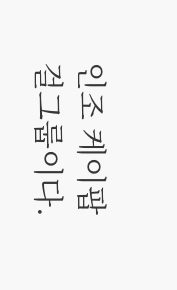인조 케이팝 걸그룹이다.